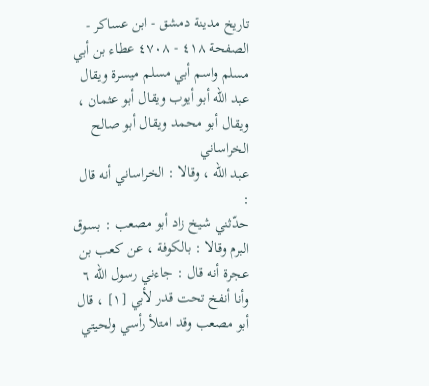تاريخ مدينة دمشق - ابن عساكر - الصفحة ٤١٨ - ٤٧٠٨ عطاء بن أبي مسلم واسم أبي مسلم ميسرة ويقال عبد الله أبو أيوب ويقال أبو عثمان ، ويقال أبو محمد ويقال أبو صالح الخراساني
عبد الله ، وقالا : الخراساني أنه قال :
حدّثني شيخ زاد أبو مصعب : بسوق البرم وقالا : بالكوفة ، عن كعب بن عجرة أنه قال : جاءني رسول الله ٦ وأنا أنفخ تحت قدر لأبي [١] ، قال أبو مصعب وقد امتلأ رأسي ولحيتي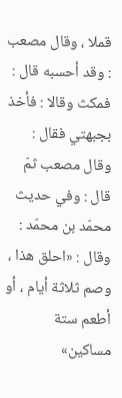قملا ، وقال مصعب : وقد أحسبه قال : فمكث وقالا : فأخذ بجبهتي فقال : وقال مصعب ثمّ قال : وفي حديث محمّد بن محمّد : وقال : «احلق هذا ، وصم ثلاثة أيام ، أو أطعم ستة مساكين»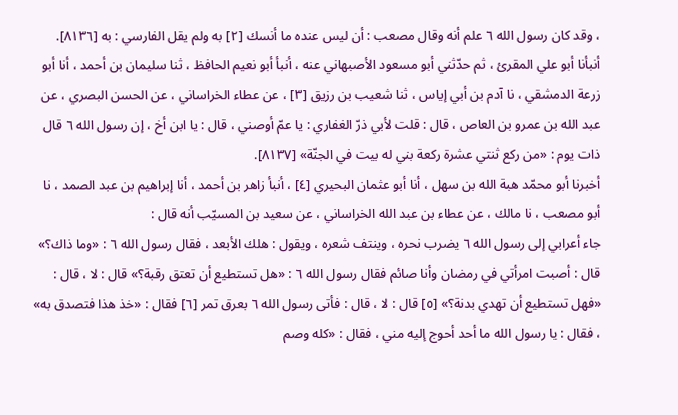، وقد كان رسول الله ٦ علم أنه وقال مصعب : أن ليس عنده ما أنسك [٢] به ولم يقل الفارسي : به [٨١٣٦].
أنبأنا أبو علي المقرئ ، ثم حدّثني أبو مسعود الأصبهاني عنه ، أنبأ أبو نعيم الحافظ ، ثنا سليمان بن أحمد ، أنا أبو زرعة الدمشقي ، نا آدم بن أبي إياس ، ثنا شعيب بن رزيق [٣] ، عن عطاء الخراساني ، عن الحسن البصري ، عن عبد الله بن عمرو بن العاص ، قال : قلت لأبي ذرّ الغفاري : يا عمّ أوصني ، قال : يا ابن أخ ، إن رسول الله ٦ قال ذات يوم : «من ركع ثنتي عشرة ركعة بني له بيت في الجنّة» [٨١٣٧].
أخبرنا أبو محمّد هبة الله بن سهل ، أنا أبو عثمان البحيري [٤] ، أنبأ زاهر بن أحمد ، أنا إبراهيم بن عبد الصمد ، نا أبو مصعب ، نا مالك ، عن عطاء بن عبد الله الخراساني ، عن سعيد بن المسيّب أنه قال :
جاء أعرابي إلى رسول الله ٦ يضرب نحره ، وينتف شعره ، ويقول : هلك الأبعد ، فقال رسول الله ٦ : «وما ذاك؟» قال : أصبت امرأتي في رمضان وأنا صائم فقال رسول الله ٦ : «هل تستطيع أن تعتق رقبة؟» قال : لا ، قال : «فهل تستطيع أن تهدي بدنة؟» [٥] قال : لا ، قال : فأتى رسول الله ٦ بعرق تمر [٦] فقال : «خذ هذا فتصدق به» ، فقال : يا رسول الله ما أحد أحوج إليه مني ، فقال : «كله وصم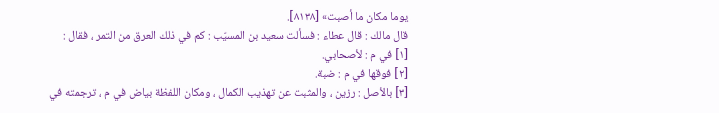يوما مكان ما أصبت» [٨١٣٨].
قال مالك : قال عطاء : فسألت سعيد بن المسيّب : كم في ذلك العرق من التمر ، فقال :
[١] في م : لأصحابي.
[٢] فوقها في م : ضبة.
[٣] بالأصل : رزين ، والمثبت عن تهذيب الكمال ، ومكان اللفظة بياض في م ، ترجمته في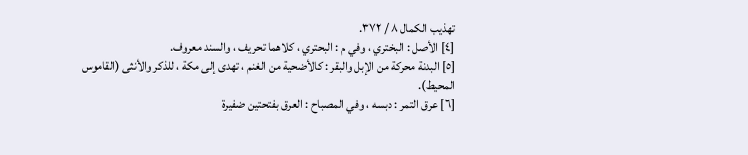تهذيب الكمال ٨ / ٣٧٢.
[٤] الأصل : البختري ، وفي م : البحتري ، كلاهما تحريف ، والسند معروف.
[٥] البدنة محركة من الإبل والبقر : كالأضحية من الغنم ، تهدى إلى مكة ، للذكر والأنثى (القاموس المحيط).
[٦] عرق التمر : دبسه ، وفي المصباح : العرق بفتحتين ضفيرة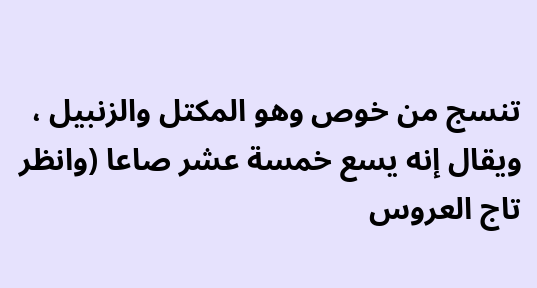تنسج من خوص وهو المكتل والزنبيل ، ويقال إنه يسع خمسة عشر صاعا (وانظر تاج العروس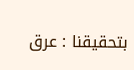بتحقيقنا : عرق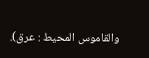والقاموس المحيط : عرق).